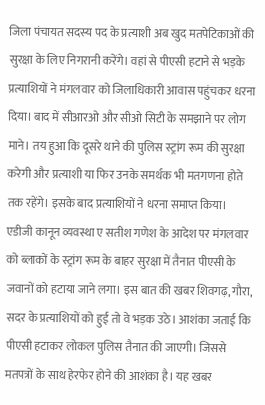जिला पंचायत सदस्य पद के प्रत्याशी अब खुद मतपेटिकाओं की सुरक्षा के लिए निगरानी करेंगे। वहां से पीएसी हटाने से भड़के प्रत्याशियों ने मंगलवार को जिलाधिकारी आवास पहुंचकर धरना दिया। बाद में सीआरओ और सीओ सिटी के समझाने पर लोग माने। तय हुआ कि दूसरे थाने की पुलिस स्ट्रांग रूम की सुरक्षा करेगी और प्रत्याशी या फिर उनके समर्थक भी मतगणना होते तक रहेंगे। इसके बाद प्रत्याशियों ने धरना समाप्त किया।
एडीजी कानून व्यवस्था ए सतीश गणेश के आदेश पर मंगलवार को ब्लाकों के स्ट्रांग रूम के बाहर सुरक्षा में तैनात पीएसी के जवानों को हटाया जाने लगा। इस बात की खबर शिवगढ़, गौरा, सदर के प्रत्याशियों को हुई तो वे भड़क उठे। आशंका जताई कि पीएसी हटाकर लोकल पुलिस तैनात की जाएगी। जिससे मतपत्रों के साथ हेरफेर होने की आशंका है। यह खबर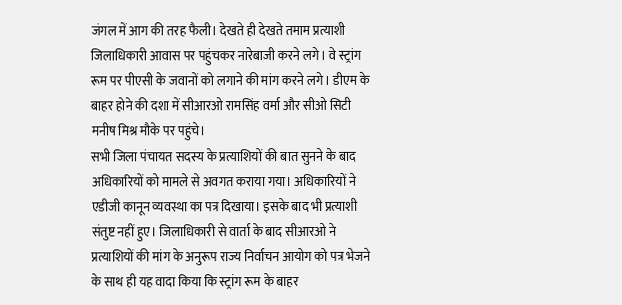जंगल में आग की तरह फैली। देखते ही देखते तमाम प्रत्याशी जिलाधिकारी आवास पर पहुंचकर नारेबाजी करने लगे। वे स्ट्रांग रूम पर पीएसी के जवानों को लगाने की मांग करने लगे। डीएम के बाहर होने की दशा में सीआरओ रामसिंह वर्मा और सीओ सिटी मनीष मिश्र मौके पर पहुंचे।
सभी जिला पंचायत सदस्य के प्रत्याशियों की बात सुनने के बाद अधिकारियों को मामले से अवगत कराया गया। अधिकारियों ने एडीजी कानून व्यवस्था का पत्र दिखाया। इसके बाद भी प्रत्याशी संतुष्ट नहीं हुए। जिलाधिकारी से वार्ता के बाद सीआरओ ने प्रत्याशियों की मांग के अनुरूप राज्य निर्वाचन आयोग को पत्र भेजने के साथ ही यह वादा किया कि स्ट्रांग रूम के बाहर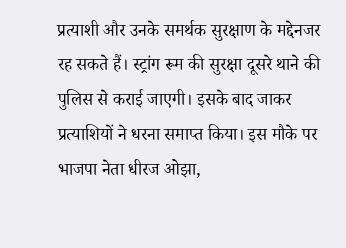प्रत्याशी और उनके समर्थक सुरक्षाण के मद्देनजर रह सकते हैं। स्ट्रांग रूम की सुरक्षा दूसरे थाने की पुलिस से कराई जाएगी। इसके बाद जाकर प्रत्याशियों ने धरना समाप्त किया। इस मौके पर भाजपा नेता धीरज ओझा,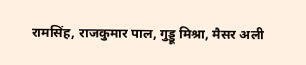रामसिंह, राजकुमार पाल, गुड्डू मिश्रा, मैसर अली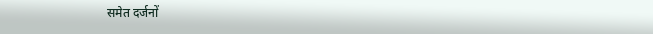समेत दर्जनों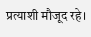प्रत्याशी मौजूद रहे।